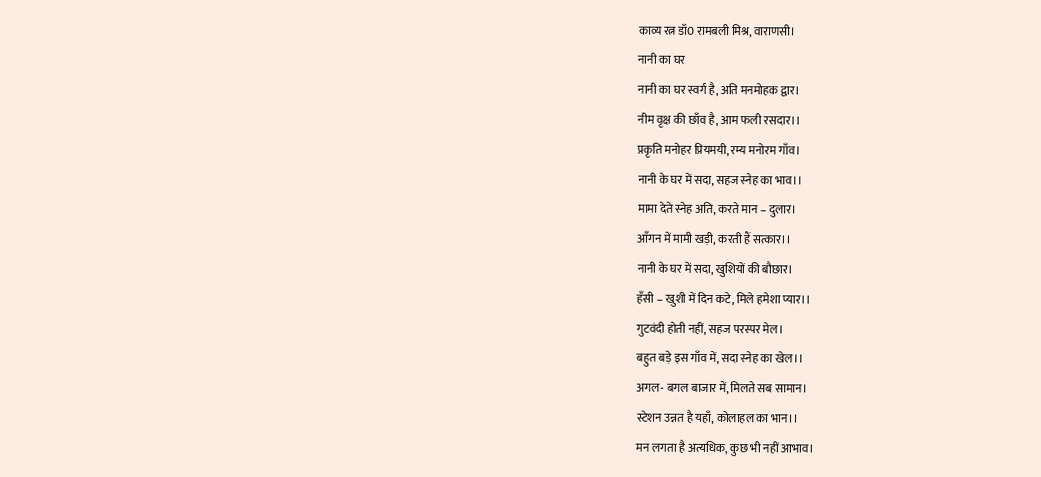काव्य रत्न डॉ0 रामबली मिश्र, वाराणसी।
नानी का घर
नानी का घर स्वर्ग है, अति मनमोहक द्वार।
नीम वृक्ष की छाँव है, आम फली रसदार।।
प्रकृति मनोहर प्रियमयी, रम्य मनोरम गाँव।
नानी के घर में सदा, सहज स्नेह का भाव।।
मामा देते स्नेह अति, करते मान – दुलार।
आँगन में मामी खड़ी, करती हैं सत्कार।।
नानी के घर में सदा, खुशियों की बौछार।
हँसी – खुशी में दिन कटे, मिले हमेशा प्यार।।
गुटवंदी होती नहीं, सहज परस्पर मेल।
बहुत बड़े इस गाँव में, सदा स्नेह का खेल।।
अगल- बगल बाजार में, मिलते सब सामान।
स्टेशन उन्नत है यहाँ, कोलाहल का भान।।
मन लगता है अत्यधिक, कुछ भी नहीं आभाव।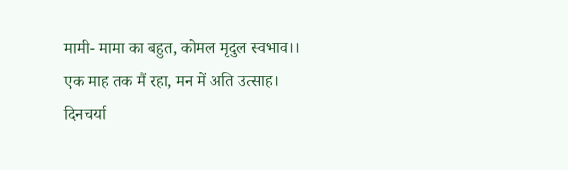मामी- मामा का बहुत, कोमल मृदुल स्वभाव।।
एक माह तक मैं रहा, मन में अति उत्साह।
दिनचर्या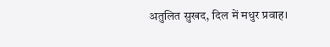अतुलित सुखद, दिल में मधुर प्रवाह।